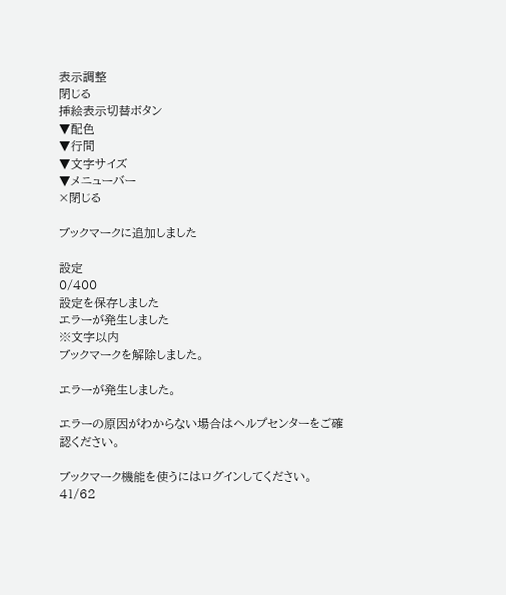表示調整
閉じる
挿絵表示切替ボタン
▼配色
▼行間
▼文字サイズ
▼メニューバー
×閉じる

ブックマークに追加しました

設定
0/400
設定を保存しました
エラーが発生しました
※文字以内
ブックマークを解除しました。

エラーが発生しました。

エラーの原因がわからない場合はヘルプセンターをご確認ください。

ブックマーク機能を使うにはログインしてください。
41/62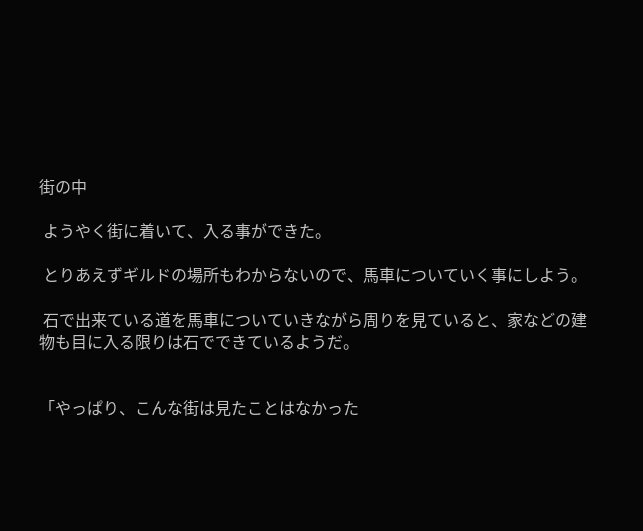街の中

 ようやく街に着いて、入る事ができた。

 とりあえずギルドの場所もわからないので、馬車についていく事にしよう。

 石で出来ている道を馬車についていきながら周りを見ていると、家などの建物も目に入る限りは石でできているようだ。


「やっぱり、こんな街は見たことはなかった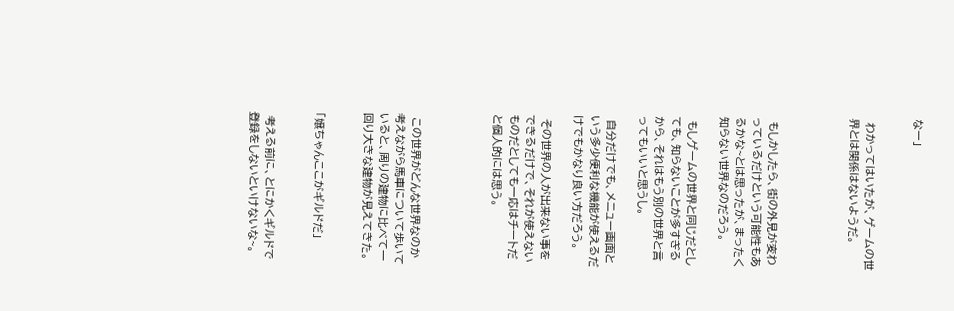なー」


 わかってはいたが、ゲームの世界とは関係はないようだ。




 もしかしたら、街の外見が変わっているだけという可能性もあるかな~とは思ったが、まったく知らない世界なのだろう。

 もしゲームの世界と同じだとしても、知らないことが多すぎるから、それはもう別の世界と言ってもいいと思うし。

 自分だけでも、メニュー画面という多少便利な機能が使えるだけでもかなり良い方だろう。

 その世界の人が出来ない事をできるだけで、それが使えないものだとしても一応はチートだと個人的には思う。




 この世界がどんな世界なのか考えながら馬車について歩いていると、周りの建物に比べて一回り大きな建物が見えてきた。


「嬢ちゃんここがギルドだ」


 考える前に、とにかくギルドで登録をしないといけないな~。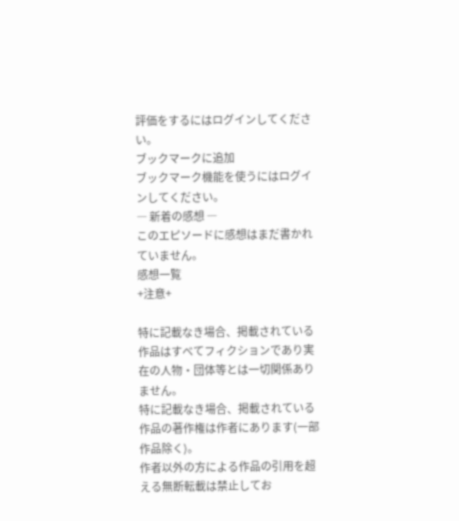評価をするにはログインしてください。
ブックマークに追加
ブックマーク機能を使うにはログインしてください。
― 新着の感想 ―
このエピソードに感想はまだ書かれていません。
感想一覧
+注意+

特に記載なき場合、掲載されている作品はすべてフィクションであり実在の人物・団体等とは一切関係ありません。
特に記載なき場合、掲載されている作品の著作権は作者にあります(一部作品除く)。
作者以外の方による作品の引用を超える無断転載は禁止してお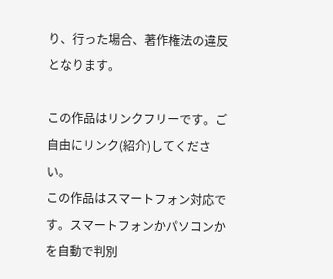り、行った場合、著作権法の違反となります。

この作品はリンクフリーです。ご自由にリンク(紹介)してください。
この作品はスマートフォン対応です。スマートフォンかパソコンかを自動で判別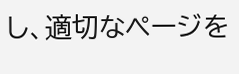し、適切なページを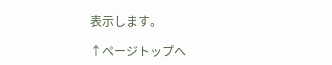表示します。

↑ページトップへ